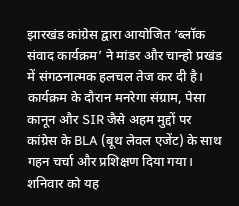झारखंड कांग्रेस द्वारा आयोजित ‘ब्लॉक संवाद कार्यक्रम’ ने मांडर और चान्हो प्रखंड में संगठनात्मक हलचल तेज कर दी है। कार्यक्रम के दौरान मनरेगा संग्राम, पेसा कानून और SIR जैसे अहम मुद्दों पर कांग्रेस के BLA (बूथ लेवल एजेंट) के साथ गहन चर्चा और प्रशिक्षण दिया गया।
शनिवार को यह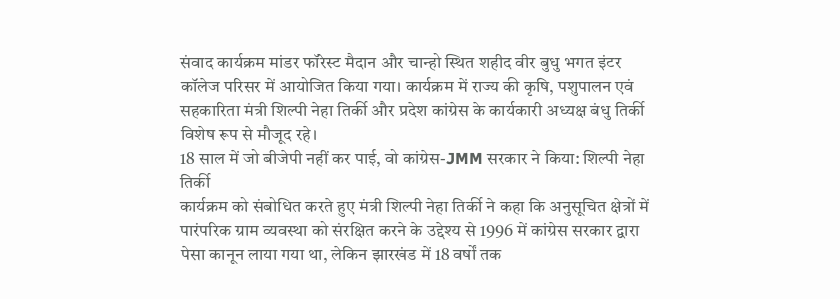संवाद कार्यक्रम मांडर फॉरेस्ट मैदान और चान्हो स्थित शहीद वीर बुधु भगत इंटर कॉलेज परिसर में आयोजित किया गया। कार्यक्रम में राज्य की कृषि, पशुपालन एवं सहकारिता मंत्री शिल्पी नेहा तिर्की और प्रदेश कांग्रेस के कार्यकारी अध्यक्ष बंधु तिर्की विशेष रूप से मौजूद रहे।
18 साल में जो बीजेपी नहीं कर पाई, वो कांग्रेस-JMM सरकार ने किया: शिल्पी नेहा तिर्की
कार्यक्रम को संबोधित करते हुए मंत्री शिल्पी नेहा तिर्की ने कहा कि अनुसूचित क्षेत्रों में पारंपरिक ग्राम व्यवस्था को संरक्षित करने के उद्देश्य से 1996 में कांग्रेस सरकार द्वारा पेसा कानून लाया गया था, लेकिन झारखंड में 18 वर्षों तक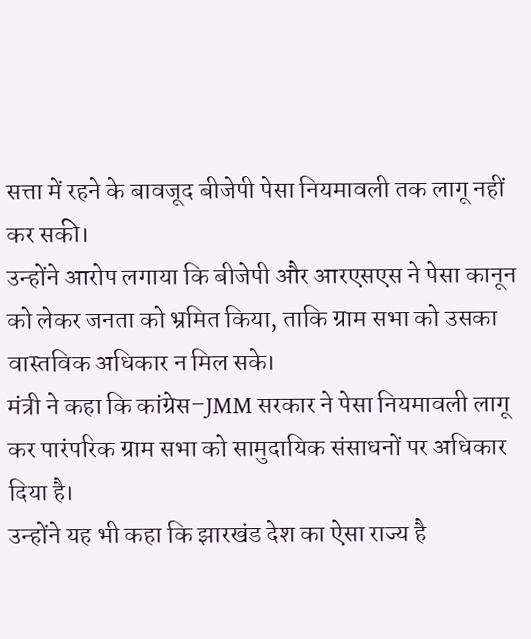सत्ता में रहने के बावजूद बीजेपी पेसा नियमावली तक लागू नहीं कर सकी।
उन्होंने आरोप लगाया कि बीजेपी और आरएसएस ने पेसा कानून को लेकर जनता को भ्रमित किया, ताकि ग्राम सभा को उसका वास्तविक अधिकार न मिल सके।
मंत्री ने कहा कि कांग्रेस–JMM सरकार ने पेसा नियमावली लागू कर पारंपरिक ग्राम सभा को सामुदायिक संसाधनों पर अधिकार दिया है।
उन्होंने यह भी कहा कि झारखंड देश का ऐसा राज्य है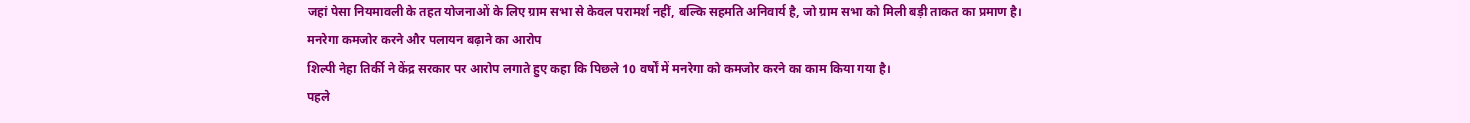जहां पेसा नियमावली के तहत योजनाओं के लिए ग्राम सभा से केवल परामर्श नहीं, बल्कि सहमति अनिवार्य है, जो ग्राम सभा को मिली बड़ी ताकत का प्रमाण है।
मनरेगा कमजोर करने और पलायन बढ़ाने का आरोप
शिल्पी नेहा तिर्की ने केंद्र सरकार पर आरोप लगाते हुए कहा कि पिछले 10 वर्षों में मनरेगा को कमजोर करने का काम किया गया है।
पहले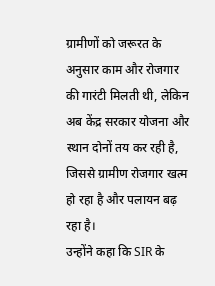ग्रामीणों को जरूरत के अनुसार काम और रोजगार की गारंटी मिलती थी, लेकिन अब केंद्र सरकार योजना और स्थान दोनों तय कर रही है, जिससे ग्रामीण रोजगार खत्म हो रहा है और पलायन बढ़ रहा है।
उन्होंने कहा कि SIR के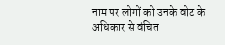नाम पर लोगों को उनके वोट के अधिकार से वंचित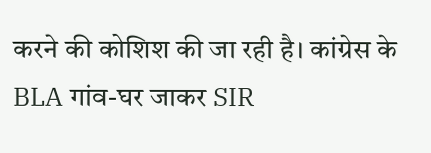करने की कोशिश की जा रही है। कांग्रेस के BLA गांव-घर जाकर SIR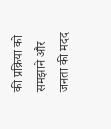की प्रक्रिया को समझाने और जनता की मदद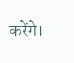करेंगे।